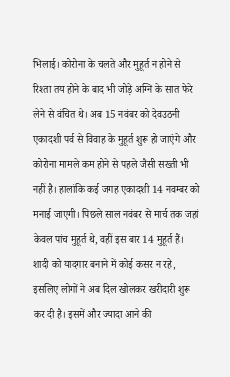भिलाई। कोरोना के चलते और मुहूर्त न होने से रिश्ता तय होने के बाद भी जोड़े अग्नि के सात फेरे लेने से वंचित थे। अब 15 नवंबर को देवउठनी एकादशी पर्व से विवाह के मुहूर्त शुरू हो जाएंगे और कोरोना मामले कम होने से पहले जैसी सख्ती भी नहीं है। हालांकि कई जगह एकादशी 14 नवम्बर को मनाई जाएगी। पिछले साल नवंबर से मार्च तक जहां केवल पांच मुहूर्त थे, वहीं इस बार 14 मुहूर्त हैं। शादी को यादगार बनाने में कोई कसर न रहे, इसलिए लोगों ने अब दिल खोलकर खरीदारी शुरू कर दी है। इसमें और ज्यादा आने की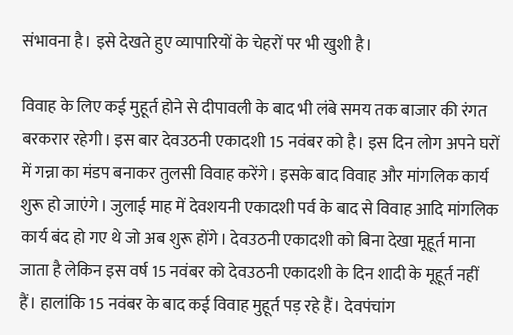संभावना है। इसे देखते हुए व्यापारियों के चेहरों पर भी खुशी है।

विवाह के लिए कई मुहूर्त होने से दीपावली के बाद भी लंबे समय तक बाजार की रंगत बरकरार रहेगी। इस बार देवउठनी एकादशी 15 नवंबर को है। इस दिन लोग अपने घरों में गन्ना का मंडप बनाकर तुलसी विवाह करेंगे। इसके बाद विवाह और मांगलिक कार्य शुरू हो जाएंगे। जुलाई माह में देवशयनी एकादशी पर्व के बाद से विवाह आदि मांगलिक कार्य बंद हो गए थे जो अब शुरू होंगे। देवउठनी एकादशी को बिना देखा मूहूर्त माना जाता है लेकिन इस वर्ष 15 नवंबर को देवउठनी एकादशी के दिन शादी के मूहूर्त नहीं हैं। हालांकि 15 नवंबर के बाद कई विवाह मुहूर्त पड़ रहे हैं। देवपंचांग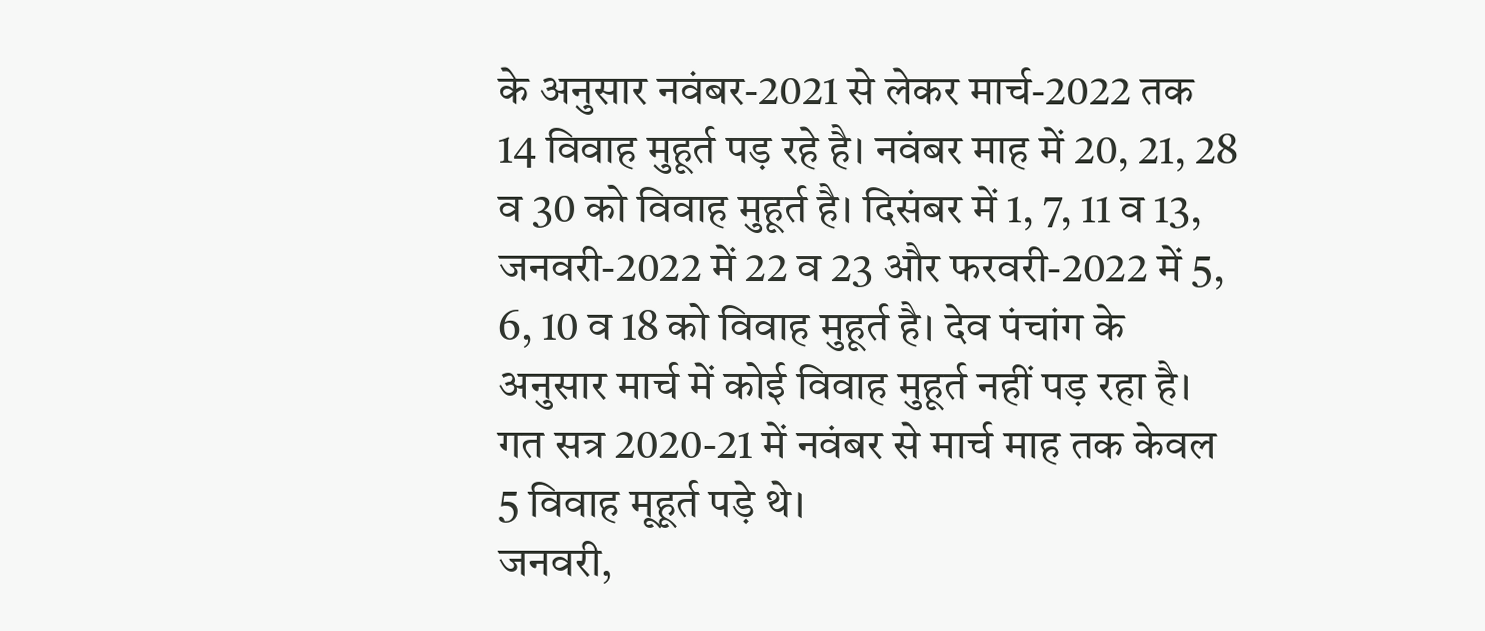के अनुसार नवंबर-2021 से लेकर मार्च-2022 तक 14 विवाह मुहूर्त पड़ रहे है। नवंबर माह में 20, 21, 28 व 30 को विवाह मुहूर्त है। दिसंबर में 1, 7, 11 व 13, जनवरी-2022 में 22 व 23 और फरवरी-2022 में 5, 6, 10 व 18 को विवाह मुहूर्त है। देव पंचांग के अनुसार मार्च में कोई विवाह मुहूर्त नहीं पड़ रहा है। गत सत्र 2020-21 में नवंबर से मार्च माह तक केवल 5 विवाह मूहूर्त पड़े थे।
जनवरी,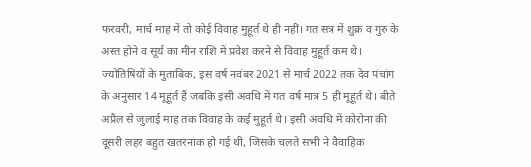फरवरी, मार्च माह में तो कोई विवाह मुहूर्त थे ही नहीं। गत सत्र में शुक्र व गुरु के अस्त होने व सूर्य का मीन राशि में प्रवेश करने से विवाह मुहूर्त कम थे। ज्योतिषियों के मुताबिक, इस वर्ष नवंबर 2021 से मार्च 2022 तक देव पंचांग के अनुसार 14 मूहूर्त हैं जबकि इसी अवधि में गत वर्ष मात्र 5 ही मूहूर्त थे। बीते अप्रैल से जुलाई माह तक विवाह के कई मुहूर्त थे। इसी अवधि में कोरोना की दूसरी लहर बहुत खतरनाक हो गई थी, जिसके चलते सभी ने वैवाहिक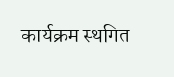कार्यक्रम स्थगित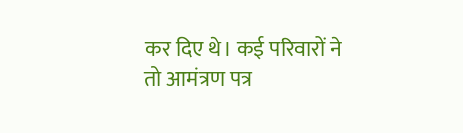कर दिए थे। कई परिवारों ने तो आमंत्रण पत्र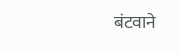बंटवाने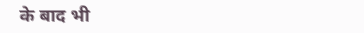के बाद भी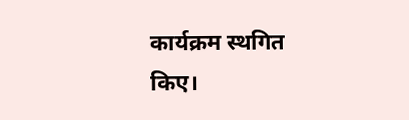कार्यक्रम स्थगित किए।